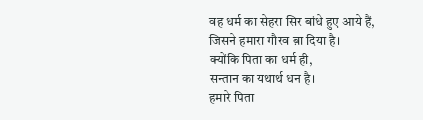वह धर्म का सेहरा सिर बांधे हुए आये हैं,
जिसने हमारा गौरव ब़ा दिया है।
क्योंकि पिता का धर्म ही,
सन्तान का यथार्थ धन है।
हमारे पिता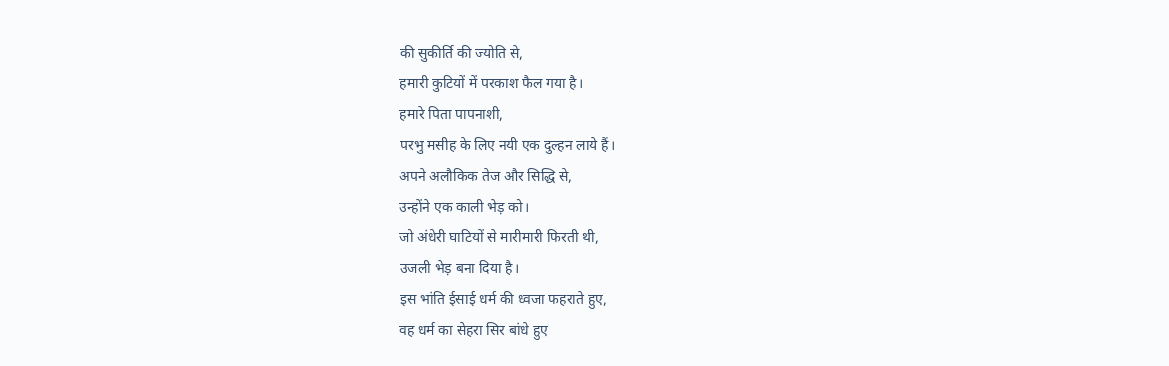की सुकीर्ति की ज्योति से,
हमारी कुटियों में परकाश फैल गया है।
हमारे पिता पापनाशी,
परभु मसीह के लिए नयी एक दुल्हन लाये हैं।
अपने अलौकिक तेज और सिद्धि से,
उन्होंने एक काली भेड़ को।
जो अंधेरी घाटियों से मारीमारी फिरती थी,
उजली भेड़ बना दिया है।
इस भांति ईसाई धर्म की ध्वजा फहराते हुए,
वह धर्म का सेहरा सिर बांधे हुए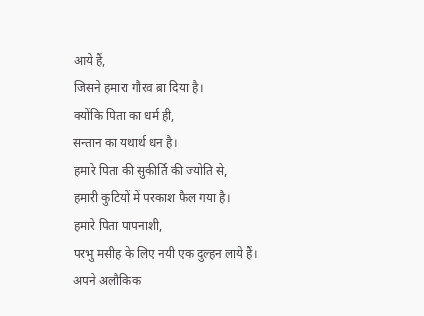आये हैं,
जिसने हमारा गौरव ब़ा दिया है।
क्योंकि पिता का धर्म ही,
सन्तान का यथार्थ धन है।
हमारे पिता की सुकीर्ति की ज्योति से,
हमारी कुटियों में परकाश फैल गया है।
हमारे पिता पापनाशी,
परभु मसीह के लिए नयी एक दुल्हन लाये हैं।
अपने अलौकिक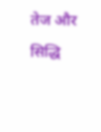तेज और सिद्धि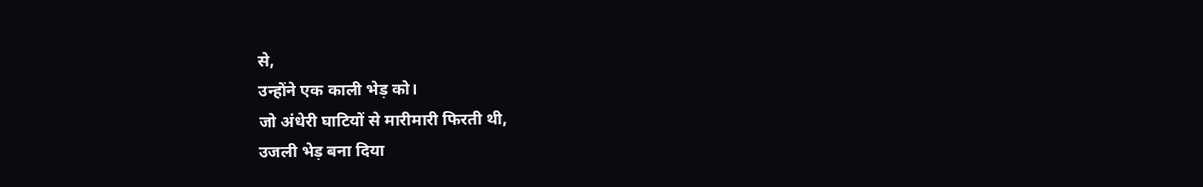से,
उन्होंने एक काली भेड़ को।
जो अंधेरी घाटियों से मारीमारी फिरती थी,
उजली भेड़ बना दिया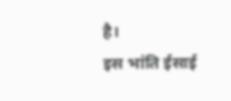है।
इस भांति ईसाई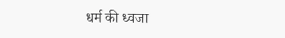धर्म की ध्वजा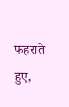फहराते हुए,